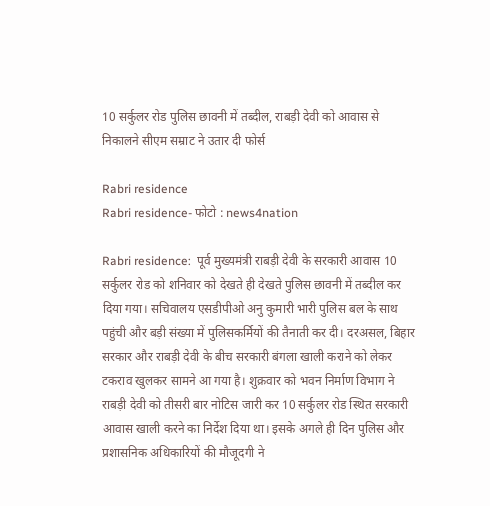10 सर्कुलर रोड पुलिस छावनी में तब्दील, राबड़ी देवी को आवास से निकालने सीएम सम्राट ने उतार दी फोर्स

Rabri residence
Rabri residence- फोटो : news4nation

Rabri residence:  पूर्व मुख्यमंत्री राबड़ी देवी के सरकारी आवास 10 सर्कुलर रोड को शनिवार को देखते ही देखते पुलिस छावनी में तब्दील कर दिया गया। सचिवालय एसडीपीओ अनु कुमारी भारी पुलिस बल के साथ पहुंची और बड़ी संख्या में पुलिसकर्मियों की तैनाती कर दी। दरअसल, बिहार सरकार और राबड़ी देवी के बीच सरकारी बंगला खाली कराने को लेकर टकराव खुलकर सामने आ गया है। शुक्रवार को भवन निर्माण विभाग ने राबड़ी देवी को तीसरी बार नोटिस जारी कर 10 सर्कुलर रोड स्थित सरकारी आवास खाली करने का निर्देश दिया था। इसके अगले ही दिन पुलिस और प्रशासनिक अधिकारियों की मौजूदगी ने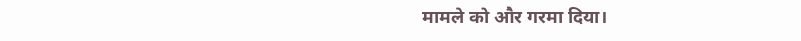मामले को और गरमा दिया।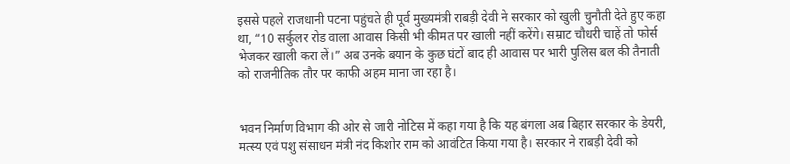इससे पहले राजधानी पटना पहुंचते ही पूर्व मुख्यमंत्री राबड़ी देवी ने सरकार को खुली चुनौती देते हुए कहा था, “10 सर्कुलर रोड वाला आवास किसी भी कीमत पर खाली नहीं करेंगे। सम्राट चौधरी चाहें तो फोर्स भेजकर खाली करा लें।” अब उनके बयान के कुछ घंटों बाद ही आवास पर भारी पुलिस बल की तैनाती को राजनीतिक तौर पर काफी अहम माना जा रहा है।


भवन निर्माण विभाग की ओर से जारी नोटिस में कहा गया है कि यह बंगला अब बिहार सरकार के डेयरी, मत्स्य एवं पशु संसाधन मंत्री नंद किशोर राम को आवंटित किया गया है। सरकार ने राबड़ी देवी को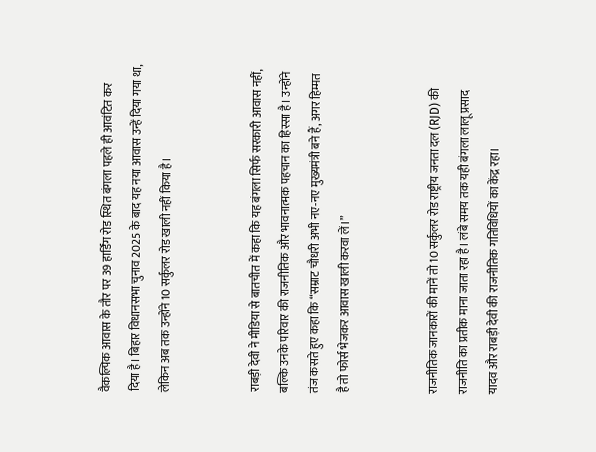वैकल्पिक आवास के तौर पर 39 हार्डिंग रोड स्थित बंगला पहले ही आवंटित कर दिया है। बिहार विधानसभा चुनाव 2025 के बाद यह नया आवास उन्हें दिया गया था, लेकिन अब तक उन्होंने 10 सर्कुलर रोड खाली नहीं किया है।


राबड़ी देवी ने मीडिया से बातचीत में कहा कि यह बंगला सिर्फ सरकारी आवास नहीं, बल्कि उनके परिवार की राजनीतिक और भावनात्मक पहचान का हिस्सा है। उन्होंने तंज कसते हुए कहा कि “सम्राट चौधरी अभी नए-नए मुख्यमंत्री बने हैं, अगर हिम्मत है तो फोर्स भेजकर आवास खाली करवा लें।”


राजनीतिक जानकारों की मानें तो 10 सर्कुलर रोड राष्ट्रीय जनता दल (RJD) की राजनीति का प्रतीक माना जाता रहा है। लंबे समय तक यही बंगला लालू प्रसाद यादव और राबड़ी देवी की राजनीतिक गतिविधियों का केंद्र रहा।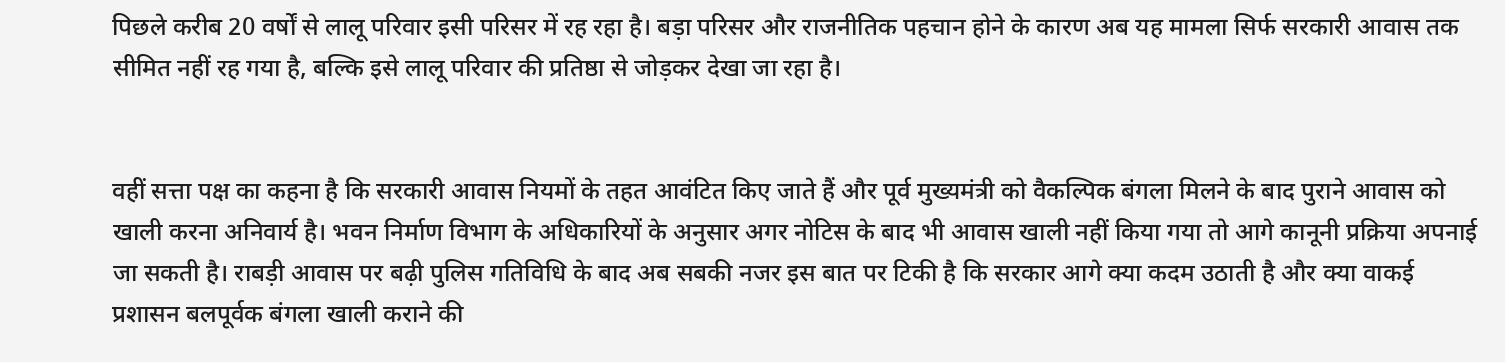पिछले करीब 20 वर्षों से लालू परिवार इसी परिसर में रह रहा है। बड़ा परिसर और राजनीतिक पहचान होने के कारण अब यह मामला सिर्फ सरकारी आवास तक सीमित नहीं रह गया है, बल्कि इसे लालू परिवार की प्रतिष्ठा से जोड़कर देखा जा रहा है।


वहीं सत्ता पक्ष का कहना है कि सरकारी आवास नियमों के तहत आवंटित किए जाते हैं और पूर्व मुख्यमंत्री को वैकल्पिक बंगला मिलने के बाद पुराने आवास को खाली करना अनिवार्य है। भवन निर्माण विभाग के अधिकारियों के अनुसार अगर नोटिस के बाद भी आवास खाली नहीं किया गया तो आगे कानूनी प्रक्रिया अपनाई जा सकती है। राबड़ी आवास पर बढ़ी पुलिस गतिविधि के बाद अब सबकी नजर इस बात पर टिकी है कि सरकार आगे क्या कदम उठाती है और क्या वाकई प्रशासन बलपूर्वक बंगला खाली कराने की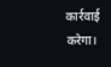कार्रवाई करेगा।